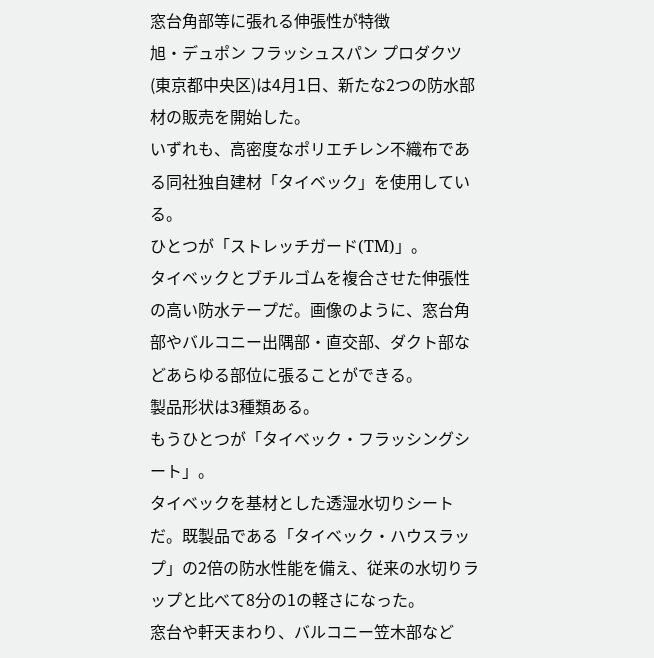窓台角部等に張れる伸張性が特徴
旭・デュポン フラッシュスパン プロダクツ(東京都中央区)は4月1日、新たな2つの防水部材の販売を開始した。
いずれも、高密度なポリエチレン不織布である同社独自建材「タイベック」を使用している。
ひとつが「ストレッチガード(TM)」。
タイベックとブチルゴムを複合させた伸張性の高い防水テープだ。画像のように、窓台角部やバルコニー出隅部・直交部、ダクト部などあらゆる部位に張ることができる。
製品形状は3種類ある。
もうひとつが「タイベック・フラッシングシート」。
タイベックを基材とした透湿水切りシートだ。既製品である「タイベック・ハウスラップ」の2倍の防水性能を備え、従来の水切りラップと比べて8分の1の軽さになった。
窓台や軒天まわり、バルコニー笠木部など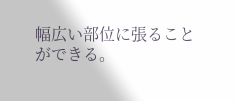幅広い部位に張ることができる。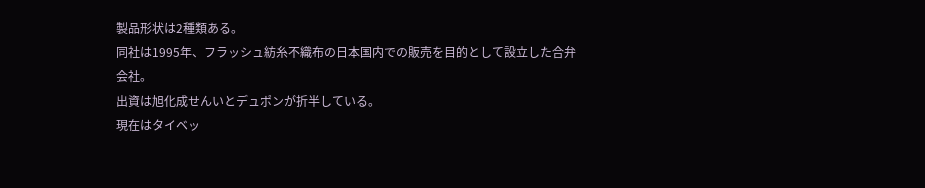製品形状は2種類ある。
同社は1995年、フラッシュ紡糸不織布の日本国内での販売を目的として設立した合弁会社。
出資は旭化成せんいとデュポンが折半している。
現在はタイベッ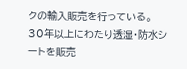クの輸入販売を行っている。
30年以上にわたり透湿・防水シートを販売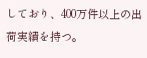しており、400万件以上の出荷実績を持つ。